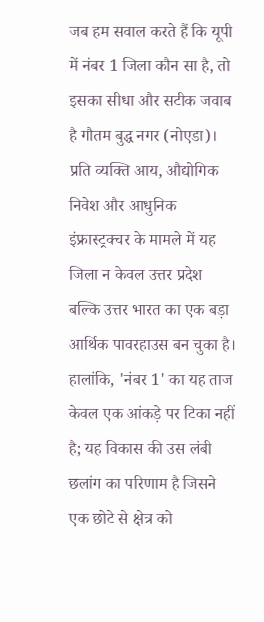जब हम सवाल करते हैं कि यूपी में नंबर 1 जिला कौन सा है, तो इसका सीधा और सटीक जवाब है गौतम बुद्ध नगर (नोएडा)। प्रति व्यक्ति आय, औद्योगिक निवेश और आधुनिक इंफ्रास्ट्रक्चर के मामले में यह जिला न केवल उत्तर प्रदेश बल्कि उत्तर भारत का एक बड़ा आर्थिक पावरहाउस बन चुका है। हालांकि, 'नंबर 1' का यह ताज केवल एक आंकड़े पर टिका नहीं है; यह विकास की उस लंबी छलांग का परिणाम है जिसने एक छोटे से क्षेत्र को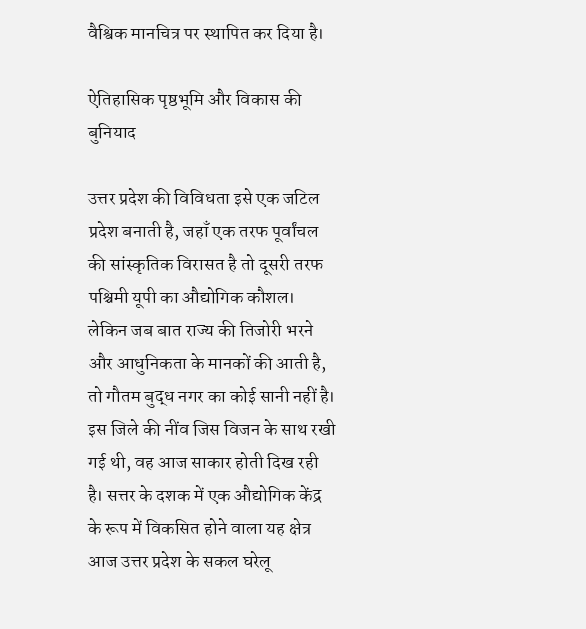वैश्विक मानचित्र पर स्थापित कर दिया है।

ऐतिहासिक पृष्ठभूमि और विकास की बुनियाद

उत्तर प्रदेश की विविधता इसे एक जटिल प्रदेश बनाती है, जहाँ एक तरफ पूर्वांचल की सांस्कृतिक विरासत है तो दूसरी तरफ पश्चिमी यूपी का औद्योगिक कौशल। लेकिन जब बात राज्य की तिजोरी भरने और आधुनिकता के मानकों की आती है, तो गौतम बुद्ध नगर का कोई सानी नहीं है। इस जिले की नींव जिस विजन के साथ रखी गई थी, वह आज साकार होती दिख रही है। सत्तर के दशक में एक औद्योगिक केंद्र के रूप में विकसित होने वाला यह क्षेत्र आज उत्तर प्रदेश के सकल घरेलू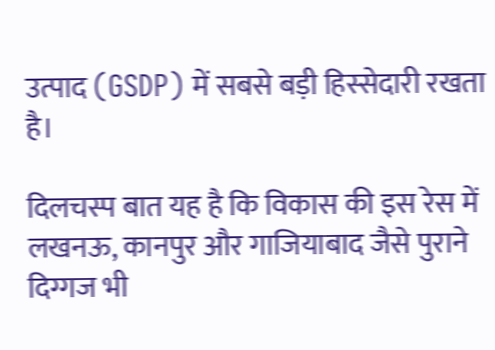उत्पाद (GSDP) में सबसे बड़ी हिस्सेदारी रखता है।

दिलचस्प बात यह है कि विकास की इस रेस में लखनऊ, कानपुर और गाजियाबाद जैसे पुराने दिग्गज भी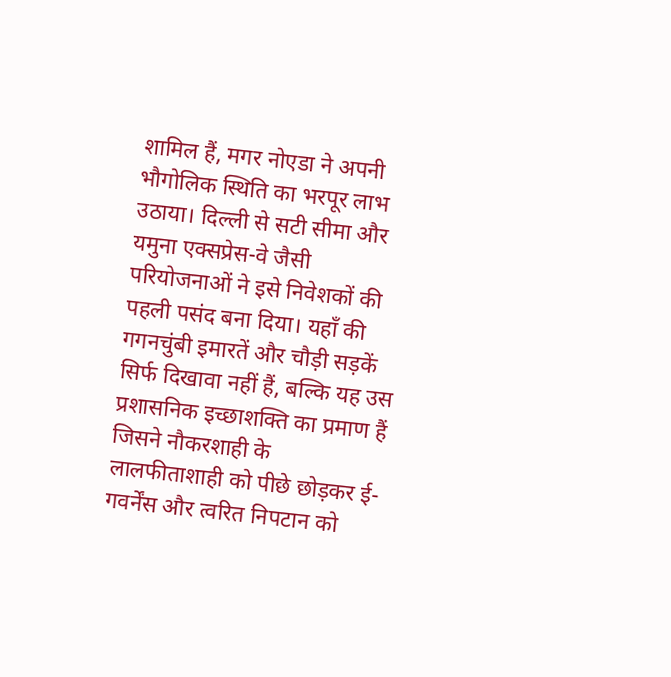शामिल हैं, मगर नोएडा ने अपनी भौगोलिक स्थिति का भरपूर लाभ उठाया। दिल्ली से सटी सीमा और यमुना एक्सप्रेस-वे जैसी परियोजनाओं ने इसे निवेशकों की पहली पसंद बना दिया। यहाँ की गगनचुंबी इमारतें और चौड़ी सड़कें सिर्फ दिखावा नहीं हैं, बल्कि यह उस प्रशासनिक इच्छाशक्ति का प्रमाण हैं जिसने नौकरशाही के लालफीताशाही को पीछे छोड़कर ई-गवर्नेंस और त्वरित निपटान को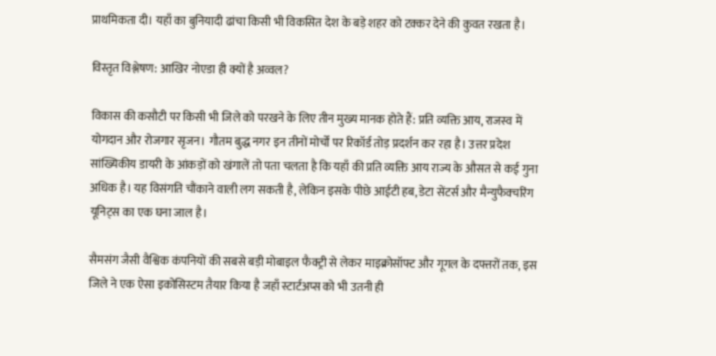प्राथमिकता दी। यहाँ का बुनियादी ढांचा किसी भी विकसित देश के बड़े शहर को टक्कर देने की कुवत रखता है।

विस्तृत विश्लेषण: आखिर नोएडा ही क्यों है अव्वल?

विकास की कसौटी पर किसी भी जिले को परखने के लिए तीन मुख्य मानक होते हैं: प्रति व्यक्ति आय, राजस्व में योगदान और रोजगार सृजन। गौतम बुद्ध नगर इन तीनों मोर्चों पर रिकॉर्ड तोड़ प्रदर्शन कर रहा है। उत्तर प्रदेश सांख्यिकीय डायरी के आंकड़ों को खंगालें तो पता चलता है कि यहाँ की प्रति व्यक्ति आय राज्य के औसत से कई गुना अधिक है। यह विसंगति चौंकाने वाली लग सकती है, लेकिन इसके पीछे आईटी हब, डेटा सेंटर्स और मैन्युफैक्चरिंग यूनिट्स का एक घना जाल है।

सैमसंग जैसी वैश्विक कंपनियों की सबसे बड़ी मोबाइल फैक्ट्री से लेकर माइक्रोसॉफ्ट और गूगल के दफ्तरों तक, इस जिले ने एक ऐसा इकोसिस्टम तैयार किया है जहाँ स्टार्टअप्स को भी उतनी ही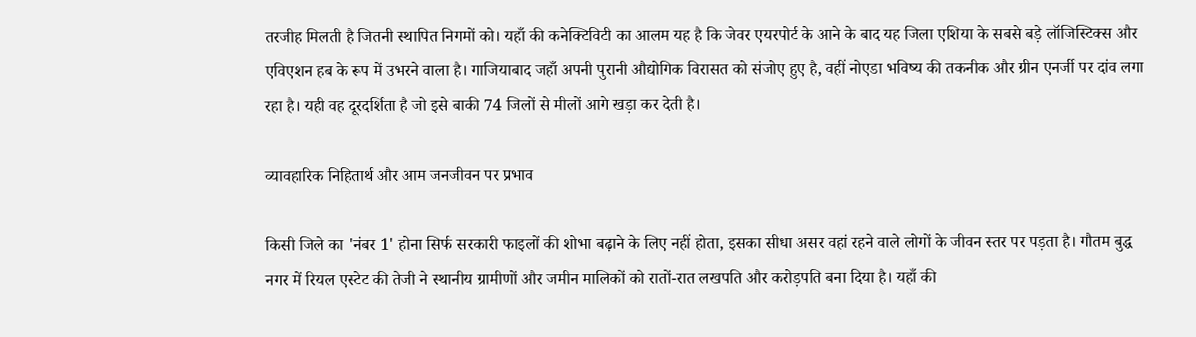तरजीह मिलती है जितनी स्थापित निगमों को। यहाँ की कनेक्टिविटी का आलम यह है कि जेवर एयरपोर्ट के आने के बाद यह जिला एशिया के सबसे बड़े लॉजिस्टिक्स और एविएशन हब के रूप में उभरने वाला है। गाजियाबाद जहाँ अपनी पुरानी औद्योगिक विरासत को संजोए हुए है, वहीं नोएडा भविष्य की तकनीक और ग्रीन एनर्जी पर दांव लगा रहा है। यही वह दूरदर्शिता है जो इसे बाकी 74 जिलों से मीलों आगे खड़ा कर देती है।

व्यावहारिक निहितार्थ और आम जनजीवन पर प्रभाव

किसी जिले का 'नंबर 1' होना सिर्फ सरकारी फाइलों की शोभा बढ़ाने के लिए नहीं होता, इसका सीधा असर वहां रहने वाले लोगों के जीवन स्तर पर पड़ता है। गौतम बुद्ध नगर में रियल एस्टेट की तेजी ने स्थानीय ग्रामीणों और जमीन मालिकों को रातों-रात लखपति और करोड़पति बना दिया है। यहाँ की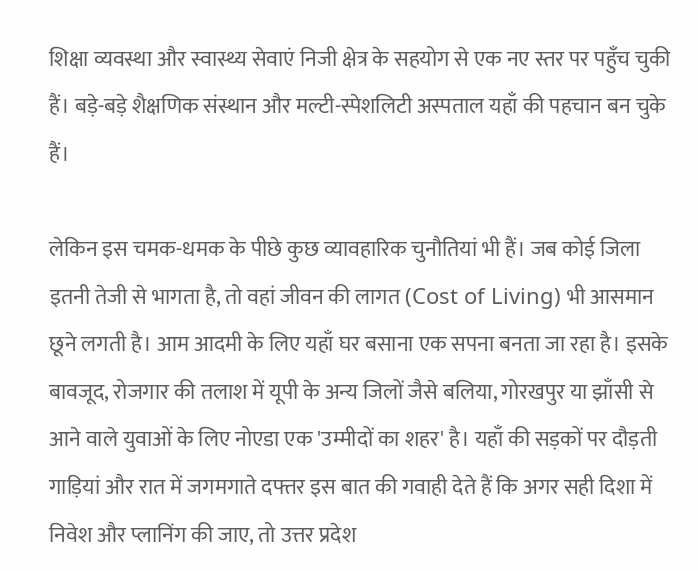शिक्षा व्यवस्था और स्वास्थ्य सेवाएं निजी क्षेत्र के सहयोग से एक नए स्तर पर पहुँच चुकी हैं। बड़े-बड़े शैक्षणिक संस्थान और मल्टी-स्पेशलिटी अस्पताल यहाँ की पहचान बन चुके हैं।

लेकिन इस चमक-धमक के पीछे कुछ व्यावहारिक चुनौतियां भी हैं। जब कोई जिला इतनी तेजी से भागता है, तो वहां जीवन की लागत (Cost of Living) भी आसमान छूने लगती है। आम आदमी के लिए यहाँ घर बसाना एक सपना बनता जा रहा है। इसके बावजूद, रोजगार की तलाश में यूपी के अन्य जिलों जैसे बलिया, गोरखपुर या झाँसी से आने वाले युवाओं के लिए नोएडा एक 'उम्मीदों का शहर' है। यहाँ की सड़कों पर दौड़ती गाड़ियां और रात में जगमगाते दफ्तर इस बात की गवाही देते हैं कि अगर सही दिशा में निवेश और प्लानिंग की जाए, तो उत्तर प्रदेश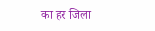का हर जिला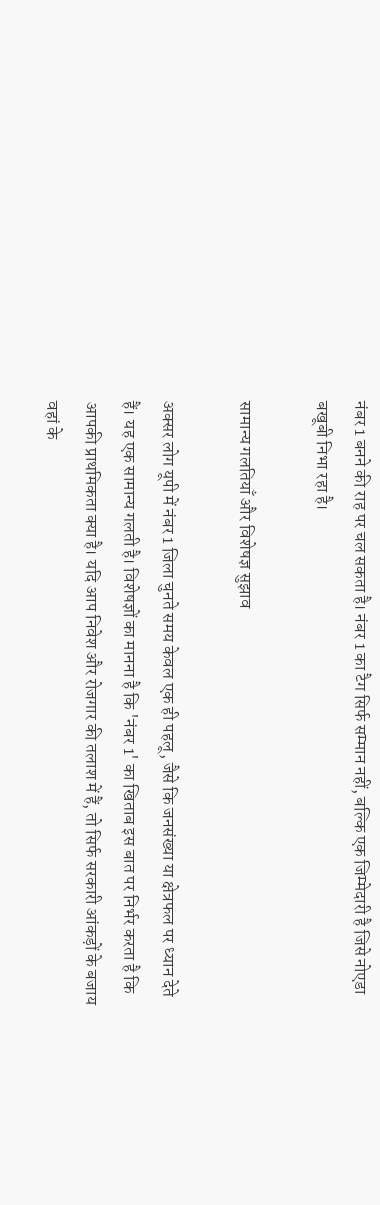नंबर 1 बनने की राह पर चल सकता है। नंबर 1 का टैग सिर्फ सम्मान नहीं, बल्कि एक जिम्मेदारी है जिसे नोएडा बखूबी निभा रहा है।

सामान्य गलतियाँ और विशेषज्ञ सुझाव

अक्सर लोग यूपी में नंबर 1 जिला चुनते समय केवल एक ही पहलू, जैसे कि जनसंख्या या क्षेत्रफल पर ध्यान देते हैं। यह एक सामान्य गलती है। विशेषज्ञों का मानना है कि 'नंबर 1' का खिताब इस बात पर निर्भर करता है कि आपकी प्राथमिकता क्या है। यदि आप निवेश और रोजगार की तलाश में हैं, तो सिर्फ सरकारी आंकड़ों के बजाय वहां के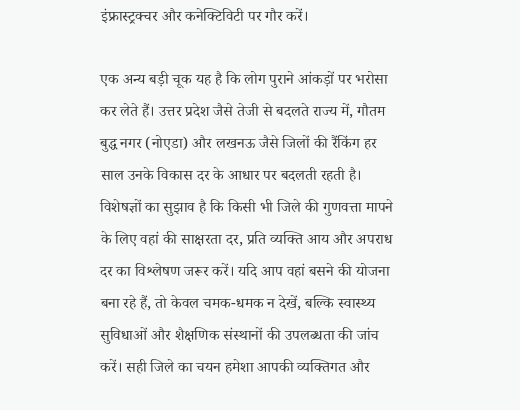इंफ्रास्ट्रक्चर और कनेक्टिविटी पर गौर करें।

एक अन्य बड़ी चूक यह है कि लोग पुराने आंकड़ों पर भरोसा कर लेते हैं। उत्तर प्रदेश जैसे तेजी से बदलते राज्य में, गौतम बुद्ध नगर (नोएडा) और लखनऊ जैसे जिलों की रैंकिंग हर साल उनके विकास दर के आधार पर बदलती रहती है। विशेषज्ञों का सुझाव है कि किसी भी जिले की गुणवत्ता मापने के लिए वहां की साक्षरता दर, प्रति व्यक्ति आय और अपराध दर का विश्लेषण जरूर करें। यदि आप वहां बसने की योजना बना रहे हैं, तो केवल चमक-धमक न देखें, बल्कि स्वास्थ्य सुविधाओं और शैक्षणिक संस्थानों की उपलब्धता की जांच करें। सही जिले का चयन हमेशा आपकी व्यक्तिगत और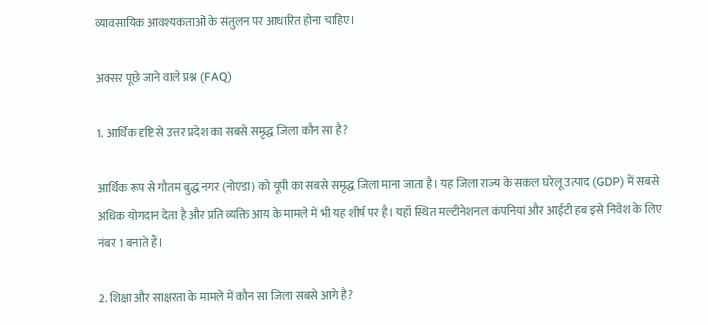व्यावसायिक आवश्यकताओं के संतुलन पर आधारित होना चाहिए।

अक्सर पूछे जाने वाले प्रश्न (FAQ)

1. आर्थिक दृष्टि से उत्तर प्रदेश का सबसे समृद्ध जिला कौन सा है?

आर्थिक रूप से गौतम बुद्ध नगर (नोएडा) को यूपी का सबसे समृद्ध जिला माना जाता है। यह जिला राज्य के सकल घरेलू उत्पाद (GDP) में सबसे अधिक योगदान देता है और प्रति व्यक्ति आय के मामले में भी यह शीर्ष पर है। यहाँ स्थित मल्टीनेशनल कंपनियां और आईटी हब इसे निवेश के लिए नंबर 1 बनाते हैं।

2. शिक्षा और साक्षरता के मामले में कौन सा जिला सबसे आगे है?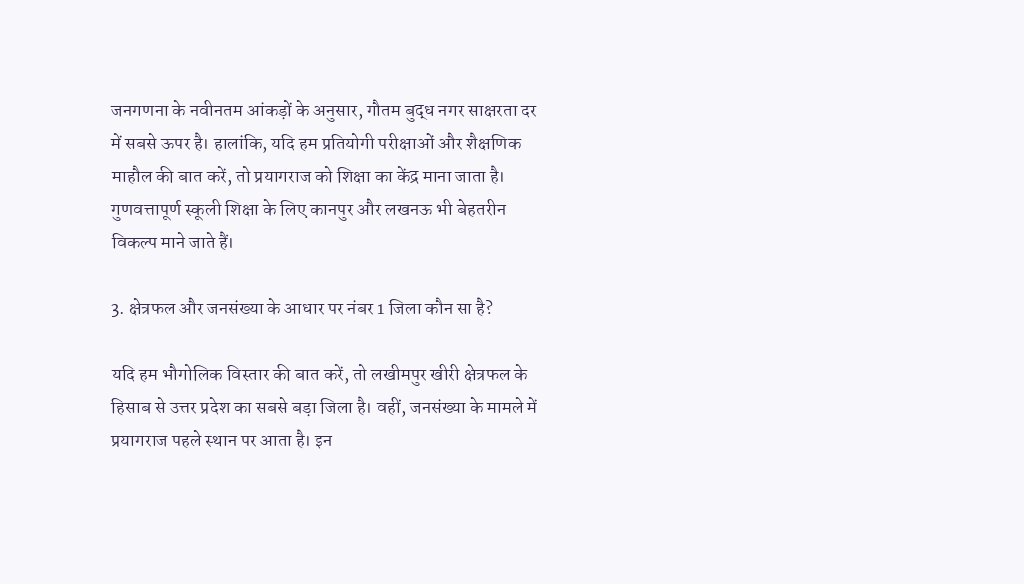जनगणना के नवीनतम आंकड़ों के अनुसार, गौतम बुद्ध नगर साक्षरता दर में सबसे ऊपर है। हालांकि, यदि हम प्रतियोगी परीक्षाओं और शैक्षणिक माहौल की बात करें, तो प्रयागराज को शिक्षा का केंद्र माना जाता है। गुणवत्तापूर्ण स्कूली शिक्षा के लिए कानपुर और लखनऊ भी बेहतरीन विकल्प माने जाते हैं।

3. क्षेत्रफल और जनसंख्या के आधार पर नंबर 1 जिला कौन सा है?

यदि हम भौगोलिक विस्तार की बात करें, तो लखीमपुर खीरी क्षेत्रफल के हिसाब से उत्तर प्रदेश का सबसे बड़ा जिला है। वहीं, जनसंख्या के मामले में प्रयागराज पहले स्थान पर आता है। इन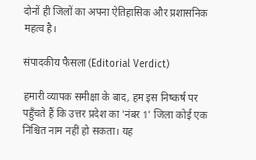दोनों ही जिलों का अपना ऐतिहासिक और प्रशासनिक महत्व है।

संपादकीय फैसला (Editorial Verdict)

हमारी व्यापक समीक्षा के बाद, हम इस निष्कर्ष पर पहुँचते हैं कि उत्तर प्रदेश का 'नंबर 1' जिला कोई एक निश्चित नाम नहीं हो सकता। यह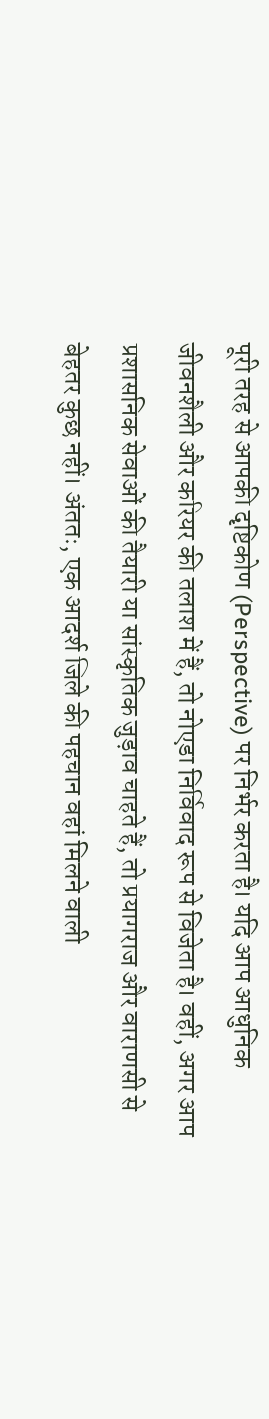पूरी तरह से आपकी दृष्टिकोण (Perspective) पर निर्भर करता है। यदि आप आधुनिक जीवनशैली और करियर की तलाश में हैं, तो नोएडा निर्विवाद रूप से विजेता है। वहीं, अगर आप प्रशासनिक सेवाओं की तैयारी या सांस्कृतिक जुड़ाव चाहते हैं, तो प्रयागराज और वाराणसी से बेहतर कुछ नहीं। अंततः, एक आदर्श जिले की पहचान वहां मिलने वाली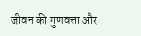जीवन की गुणवत्ता और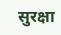सुरक्षा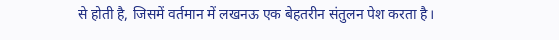से होती है, जिसमें वर्तमान में लखनऊ एक बेहतरीन संतुलन पेश करता है।